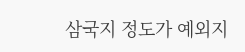삼국지 정도가 예외지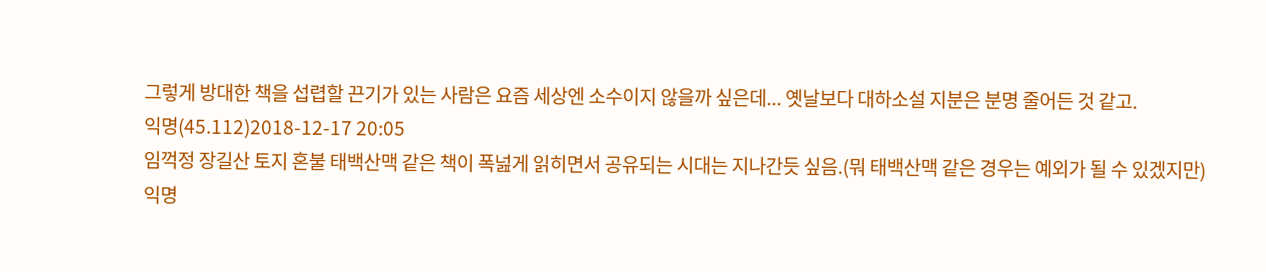그렇게 방대한 책을 섭렵할 끈기가 있는 사람은 요즘 세상엔 소수이지 않을까 싶은데... 옛날보다 대하소설 지분은 분명 줄어든 것 같고.
익명(45.112)2018-12-17 20:05
임꺽정 장길산 토지 혼불 태백산맥 같은 책이 폭넖게 읽히면서 공유되는 시대는 지나간듯 싶음.(뭐 태백산맥 같은 경우는 예외가 될 수 있겠지만)
익명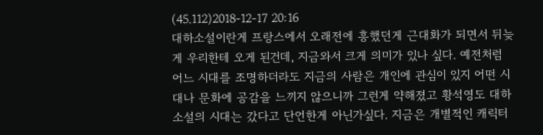(45.112)2018-12-17 20:16
대하소설이란게 프랑스에서 오래전에 흥했던게 근대화가 되면서 뒤늦게 우리한테 오게 된건데, 지금와서 크게 의미가 있나 싶다. 예전처럼 어느 시대를 조명하더라도 지금의 사람은 개인에 관심이 있지 어떤 시대나 문화에 공감을 느끼지 않으니까 그런게 약해졌고 황석영도 대하소설의 시대는 갔다고 단언한게 아닌가싶다. 지금은 개별적인 캐릭터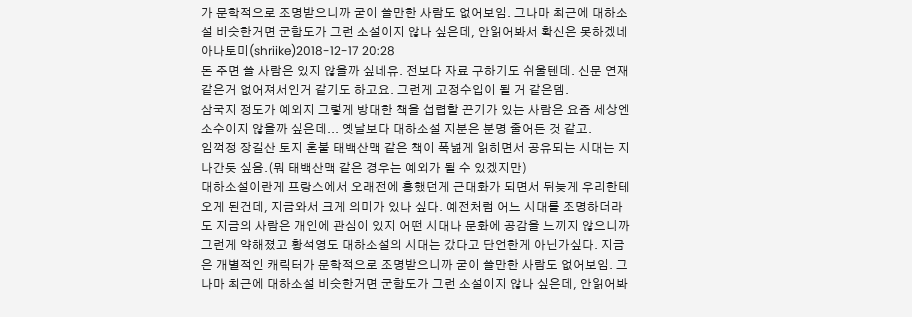가 문학적으로 조명받으니까 굳이 쓸만한 사람도 없어보임. 그나마 최근에 대하소설 비슷한거면 군함도가 그런 소설이지 않나 싶은데, 안읽어봐서 확신은 못하겠네
아나토미(shriike)2018-12-17 20:28
돈 주면 쓸 사람은 있지 않을까 싶네유. 전보다 자료 구하기도 쉬울텐데. 신문 연재 같은거 없어져서인거 같기도 하고요. 그런게 고정수입이 될 거 같은뎀.
삼국지 정도가 예외지 그렇게 방대한 책을 섭렵할 끈기가 있는 사람은 요즘 세상엔 소수이지 않을까 싶은데... 옛날보다 대하소설 지분은 분명 줄어든 것 같고.
임꺽정 장길산 토지 혼불 태백산맥 같은 책이 폭넖게 읽히면서 공유되는 시대는 지나간듯 싶음.(뭐 태백산맥 같은 경우는 예외가 될 수 있겠지만)
대하소설이란게 프랑스에서 오래전에 흥했던게 근대화가 되면서 뒤늦게 우리한테 오게 된건데, 지금와서 크게 의미가 있나 싶다. 예전처럼 어느 시대를 조명하더라도 지금의 사람은 개인에 관심이 있지 어떤 시대나 문화에 공감을 느끼지 않으니까 그런게 약해졌고 황석영도 대하소설의 시대는 갔다고 단언한게 아닌가싶다. 지금은 개별적인 캐릭터가 문학적으로 조명받으니까 굳이 쓸만한 사람도 없어보임. 그나마 최근에 대하소설 비슷한거면 군함도가 그런 소설이지 않나 싶은데, 안읽어봐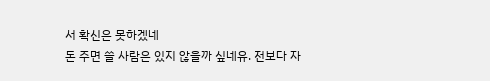서 확신은 못하겠네
돈 주면 쓸 사람은 있지 않을까 싶네유. 전보다 자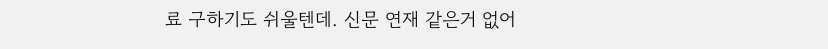료 구하기도 쉬울텐데. 신문 연재 같은거 없어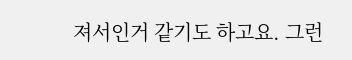져서인거 같기도 하고요. 그런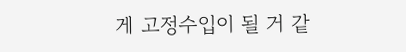게 고정수입이 될 거 같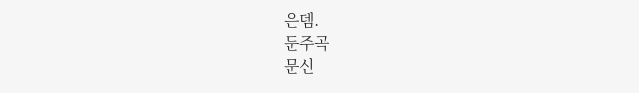은뎀.
둔주곡
문신